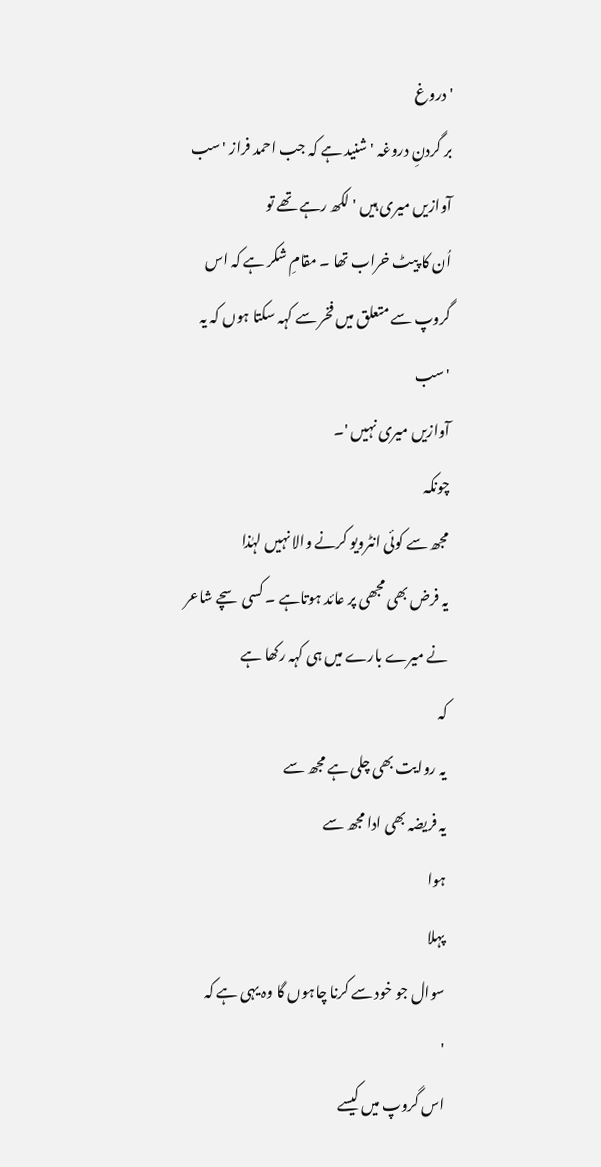'دروغ
بر گردنِ دروغہ ' شنید ہے کہ جب احمد فراز 'سب آوازیں میری ہیں ' لکھ رہے تھے تو
اُن کا پیٹ خراب تھا ۔ مقامِ شکر ہے کہ اس گروپ سے متعلق میں فخر سے کہہ سکتا ہوں کہ یہ 'سب
آوازیں میری نہیں '۔
چونکہ
مجھ سے کوئی انٹرویو کرنے والا نہیں لہٰذا
یہ فرض بھی مجھی پر عائد ہوتاہے ۔ کسی سچے شاعر نے میرے بارے میں ہی کہہ رکھا ہے
کہ
یہ روایت بھی چلی ہے مجھ سے
یہ فریضہ بھی ادا مجھ سے
ہوا
پہلا
سوال جو خود سے کرنا چاہوں گا وہ یہی ہے کہ
'
اس گروپ میں کیسے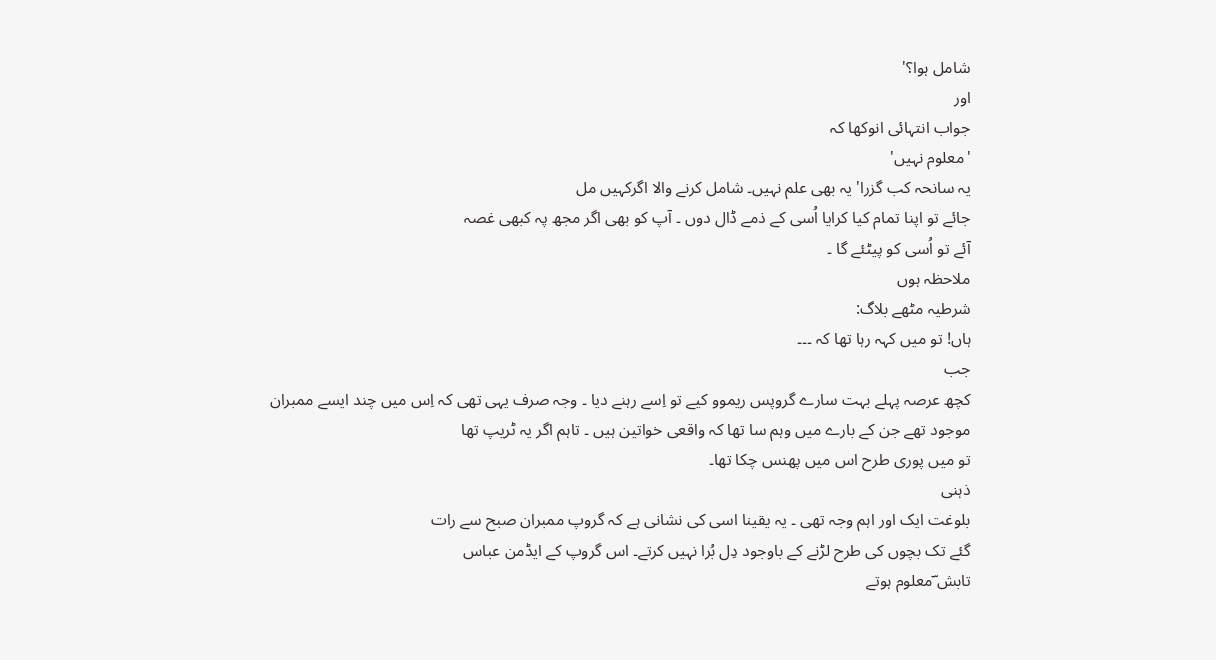شامل ہوا؟'
اور
جواب انتہائی انوکھا کہ
'معلوم نہیں'
یہ سانحہ کب گزرا' یہ بھی علم نہیں۔ شامل کرنے والا اگرکہیں مل
جائے تو اپنا تمام کیا کرایا اُسی کے ذمے ڈال دوں ۔ آپ کو بھی اگر مجھ پہ کبھی غصہ
آئے تو اُسی کو پیٹئے گا ۔
ملاحظہ ہوں
شرطیہ مٹھے بلاگ:
ہاں! تو میں کہہ رہا تھا کہ ۔۔۔
جب
کچھ عرصہ پہلے بہت سارے گروپس ریموو کیے تو اِسے رہنے دیا ۔ وجہ صرف یہی تھی کہ اِس میں چند ایسے ممبران
موجود تھے جن کے بارے میں وہم سا تھا کہ واقعی خواتین ہیں ۔ تاہم اگر یہ ٹریپ تھا
تو میں پوری طرح اس میں پھنس چکا تھا۔
ذہنی
بلوغت ایک اور اہم وجہ تھی ۔ یہ یقینا اسی کی نشانی ہے کہ گروپ ممبران صبح سے رات
گئے تک بچوں کی طرح لڑنے کے باوجود دِل بُرا نہیں کرتے۔ اس گروپ کے ایڈمن عباس
تابش ؔمعلوم ہوتے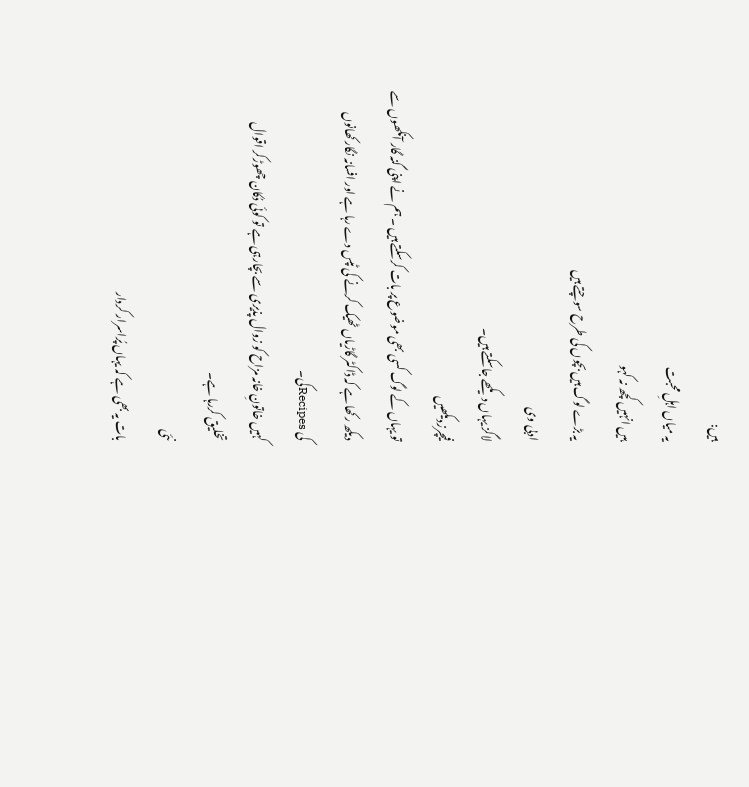ہیں:
یہ میاں اہلِ محبت
ہیں انہیں کچھ نہ کہو
یہ بڑے لوگ ہیں بچوں کی طرح سوچتے ہیں
ادبی وی
لاگز یہاں دیکھے جاسکتے ہیں۔
فیچرزدیکھیں
تو یہاں کے لوگ کسی بھی موضوع پر بات کرسکتے ہیں ۔ ہم نے اپنی گنہ گار آنکھوں سے
دیکھ رکھا ہے کہ ڈاکٹر گاڑیاں ٹھیک کرنے کی ٹپس دے رہا ہے اور افسانہ نگار کھانوں
کی Recipesکی۔
کہیں خاتونِ خانہ مزاح کو زوال پذیری سے بچارہی ہے تو کوئی دُکان چھوڑکر اقوال
تخلیق کررہا ہے۔
نئی
بات یہ بھی ہے کہ یہاں پُراسرار کردار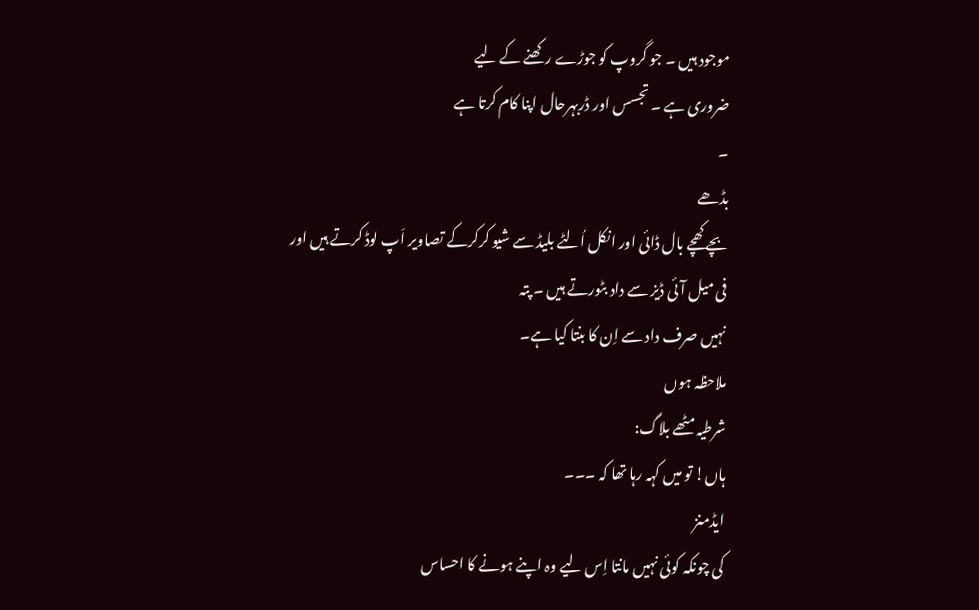موجود ہیں ۔ جو گروپ کو جوڑے رکھنے کے لیے
ضروری ہے ۔ تجسس اور ڈربہرحال اپنا کام کرتا ہے
۔
بڈھے
بچے کھچے بال ڈائی اور انکل اُلٹے بلیڈ سے شیو کرکرکے تصاویر اَپ لوڈ کرتے ہیں اور
فی میل آئی ڈیز سے داد بٹورتے ہیں ۔ پتہ
نہیں صرف داد سے اِن کا بنتا کیا ہے۔
ملاحظہ ہوں
شرطیہ مٹھے بلاگ:
ہاں! تو میں کہہ رہا تھا کہ ۔۔۔
ایڈمنز
کی چونکہ کوئی نہیں مانتا اِس لیے وہ اپنے ہونے کا احساس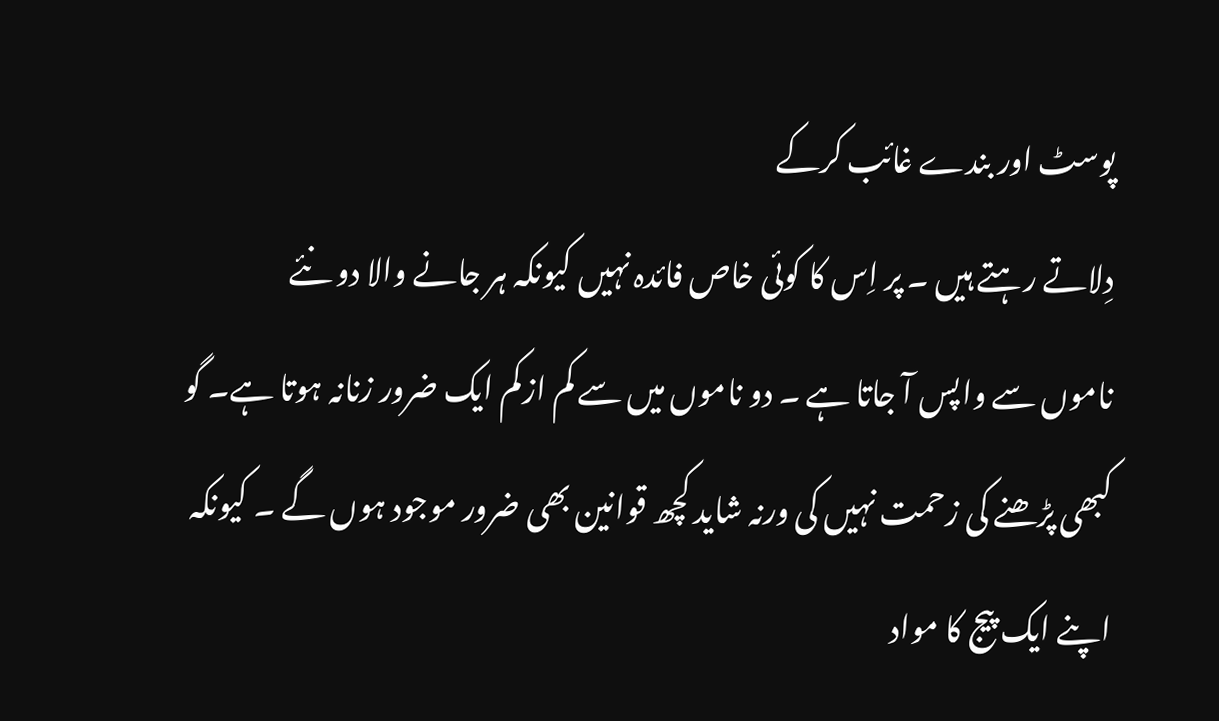پوسٹ اور بندے غائب کرکے
دِلاتے رہتے ہیں ۔ پر اِس کا کوئی خاص فائدہ نہیں کیونکہ ہر جانے والا دو نئے
ناموں سے واپس آ جاتا ہے ۔ دو ناموں میں سے کم ازکم ایک ضرور زنانہ ہوتا ہے۔ گو
کبھی پڑھنے کی زحمت نہیں کی ورنہ شاید کچھ قوانین بھی ضرور موجود ہوں گے ۔ کیونکہ
اپنے ایک پیج کا مواد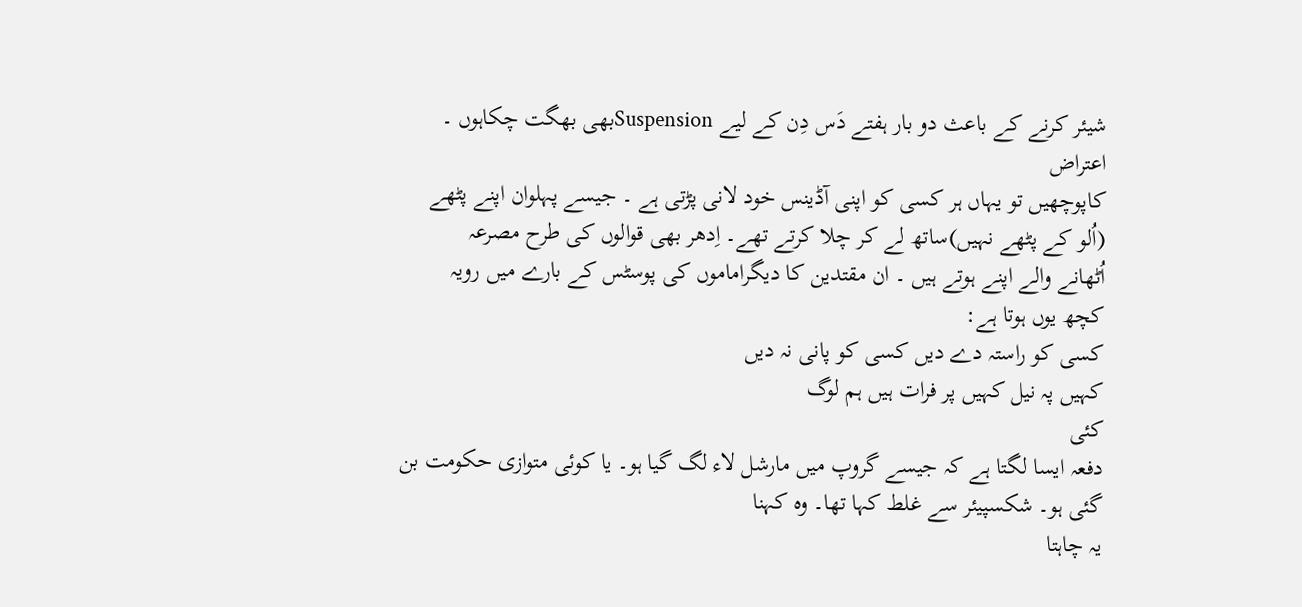شیئر کرنے کے باعث دو بار ہفتے دَس دِن کے لیے Suspensionبھی بھگت چکاہوں ۔
اعتراض
کاپوچھیں تو یہاں ہر کسی کو اپنی آڈینس خود لانی پڑتی ہے ۔ جیسے پہلوان اپنے پٹھے
(اُلو کے پٹھے نہیں)ساتھ لے کر چلا کرتے تھے۔ اِدھر بھی قوالوں کی طرح مصرعہ
اُٹھانے والے اپنے ہوتے ہیں ۔ ان مقتدین کا دیگراماموں کی پوسٹس کے بارے میں رویہ
کچھ یوں ہوتا ہے:
کسی کو راستہ دے دیں کسی کو پانی نہ دیں
کہیں پہ نیل کہیں پر فرات ہیں ہم لوگ
کئی
دفعہ ایسا لگتا ہے کہ جیسے گروپ میں مارشل لاء لگ گیا ہو۔ یا کوئی متوازی حکومت بن
گئی ہو۔ شکسپیئر سے غلط کہا تھا۔ وہ کہنا
یہ چاہتا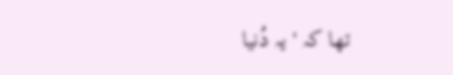تھا کہ 'یہ دُنیا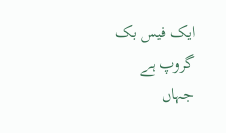ایک فیس بک گروپ ہے
جہاں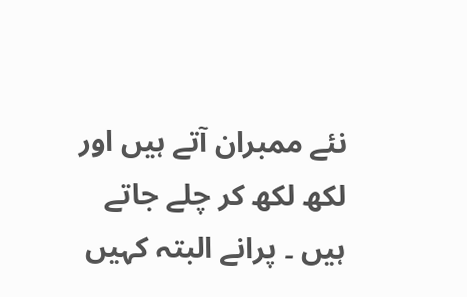نئے ممبران آتے ہیں اور لکھ لکھ کر چلے جاتے ہیں ۔ پرانے البتہ کہیں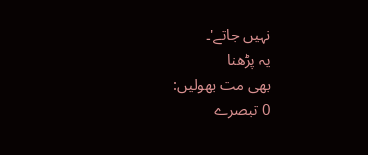نہیں جاتے'۔
یہ پڑھنا
بھی مت بھولیں:
0 تبصرے